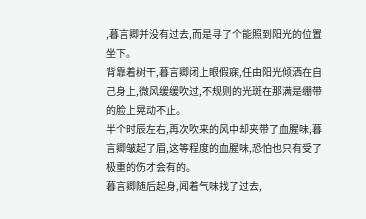,暮言卿并没有过去,而是寻了个能照到阳光的位置坐下。
背靠着树干,暮言卿闭上眼假寐,任由阳光倾洒在自己身上,微风缓缓吹过,不规则的光斑在那满是绷带的脸上晃动不止。
半个时辰左右,再次吹来的风中却夹带了血腥味,暮言卿皱起了眉,这等程度的血腥味,恐怕也只有受了极重的伤才会有的。
暮言卿随后起身,闻着气味找了过去,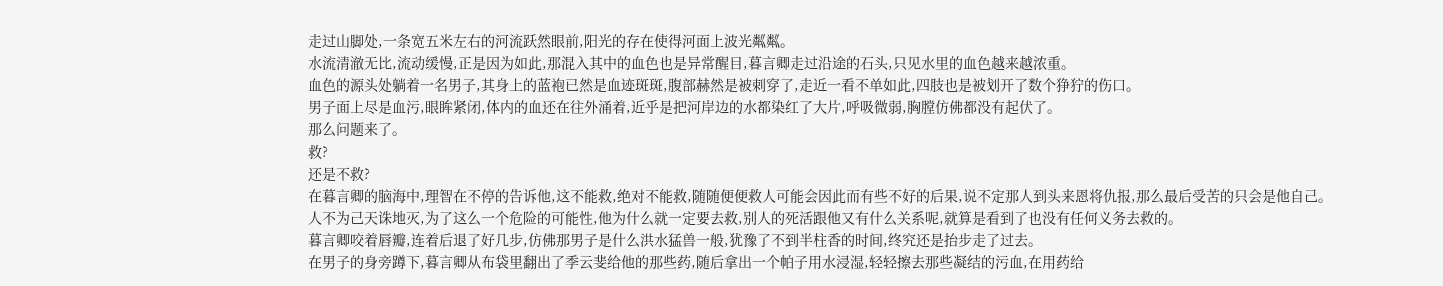走过山脚处,一条宽五米左右的河流跃然眼前,阳光的存在使得河面上波光粼粼。
水流清澈无比,流动缓慢,正是因为如此,那混入其中的血色也是异常醒目,暮言卿走过沿途的石头,只见水里的血色越来越浓重。
血色的源头处躺着一名男子,其身上的蓝袍已然是血迹斑斑,腹部赫然是被刺穿了,走近一看不单如此,四肢也是被划开了数个狰狞的伤口。
男子面上尽是血污,眼眸紧闭,体内的血还在往外涌着,近乎是把河岸边的水都染红了大片,呼吸微弱,胸膛仿佛都没有起伏了。
那么问题来了。
救?
还是不救?
在暮言卿的脑海中,理智在不停的告诉他,这不能救,绝对不能救,随随便便救人可能会因此而有些不好的后果,说不定那人到头来恩将仇报,那么最后受苦的只会是他自己。
人不为己天诛地灭,为了这么一个危险的可能性,他为什么就一定要去救,别人的死活跟他又有什么关系呢,就算是看到了也没有任何义务去救的。
暮言卿咬着唇瓣,连着后退了好几步,仿佛那男子是什么洪水猛兽一般,犹豫了不到半柱香的时间,终究还是抬步走了过去。
在男子的身旁蹲下,暮言卿从布袋里翻出了季云斐给他的那些药,随后拿出一个帕子用水浸湿,轻轻擦去那些凝结的污血,在用药给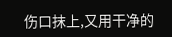伤口抹上,又用干净的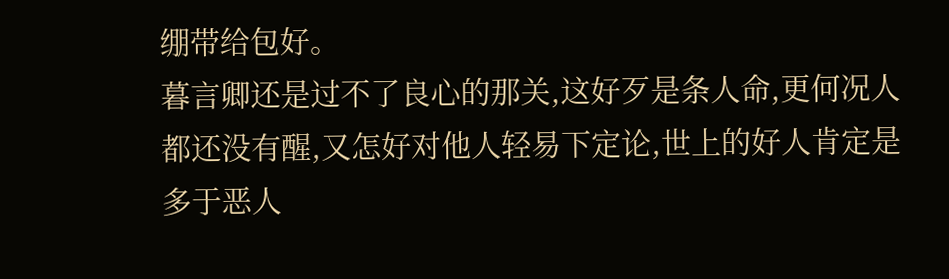绷带给包好。
暮言卿还是过不了良心的那关,这好歹是条人命,更何况人都还没有醒,又怎好对他人轻易下定论,世上的好人肯定是多于恶人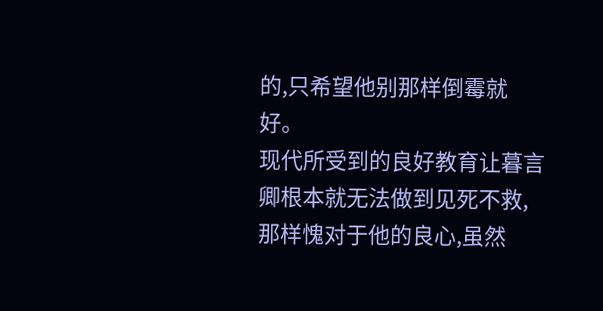的,只希望他别那样倒霉就好。
现代所受到的良好教育让暮言卿根本就无法做到见死不救,那样愧对于他的良心,虽然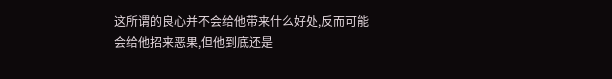这所谓的良心并不会给他带来什么好处,反而可能会给他招来恶果,但他到底还是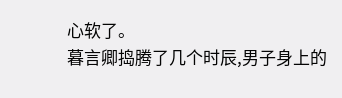心软了。
暮言卿捣腾了几个时辰,男子身上的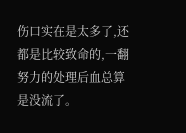伤口实在是太多了,还都是比较致命的,一翻努力的处理后血总算是没流了。